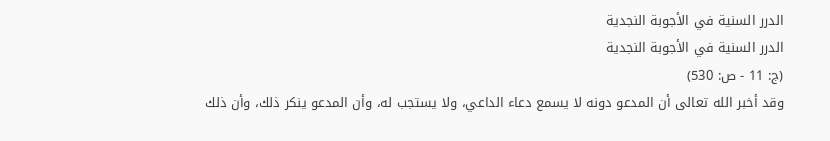الدرر السنية في الأجوبة النجدية
الدرر السنية في الأجوبة النجدية
(ج: 11 - ص: 530)
وقد أخبر الله تعالى أن المدعو دونه لا يسمع دعاء الداعي، ولا يستجب له، وأن المدعو ينكر ذلك، وأن ذلك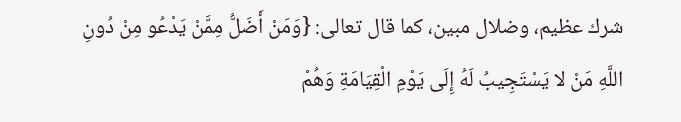شرك عظيم، وضلال مبين، كما قال تعالى: {وَمَنْ أَضَلُّ مِمَّنْ يَدْعُو مِنْ دُونِ اللَّهِ مَنْ لا يَسْتَجِيبُ لَهُ إِلَى يَوْمِ الْقِيَامَةِ وَهُمْ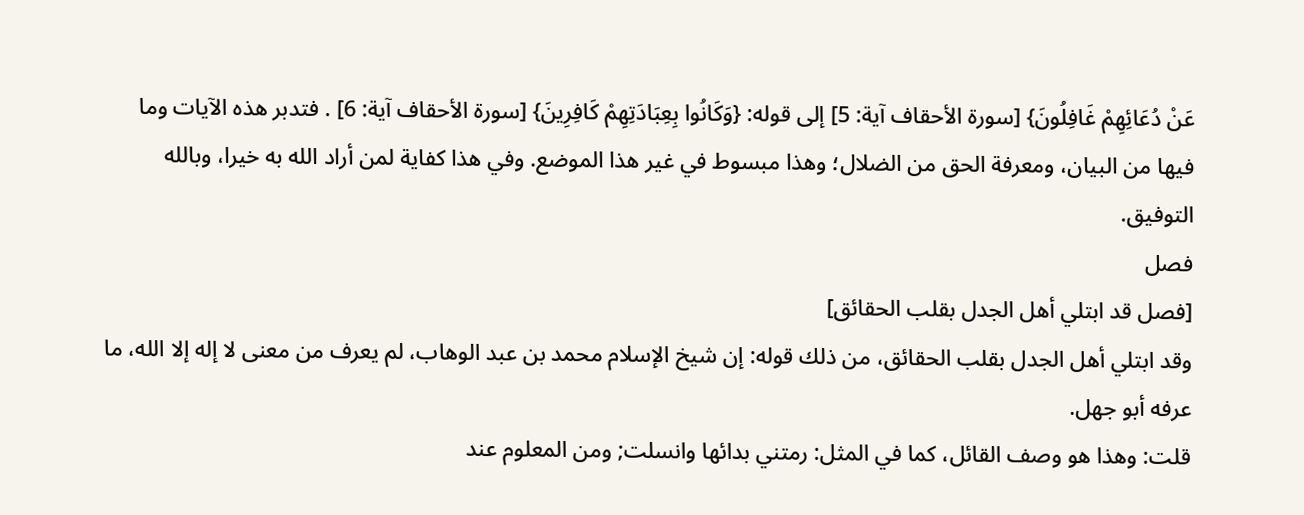عَنْ دُعَائِهِمْ غَافِلُونَ} [سورة الأحقاف آية: 5] إلى قوله: {وَكَانُوا بِعِبَادَتِهِمْ كَافِرِينَ} [سورة الأحقاف آية: 6] . فتدبر هذه الآيات وما فيها من البيان، ومعرفة الحق من الضلال؛ وهذا مبسوط في غير هذا الموضع. وفي هذا كفاية لمن أراد الله به خيرا، وبالله التوفيق.
فصل
[فصل قد ابتلي أهل الجدل بقلب الحقائق]
وقد ابتلي أهل الجدل بقلب الحقائق، من ذلك قوله: إن شيخ الإسلام محمد بن عبد الوهاب، لم يعرف من معنى لا إله إلا الله، ما عرفه أبو جهل.
قلت: وهذا هو وصف القائل، كما في المثل: رمتني بدائها وانسلت; ومن المعلوم عند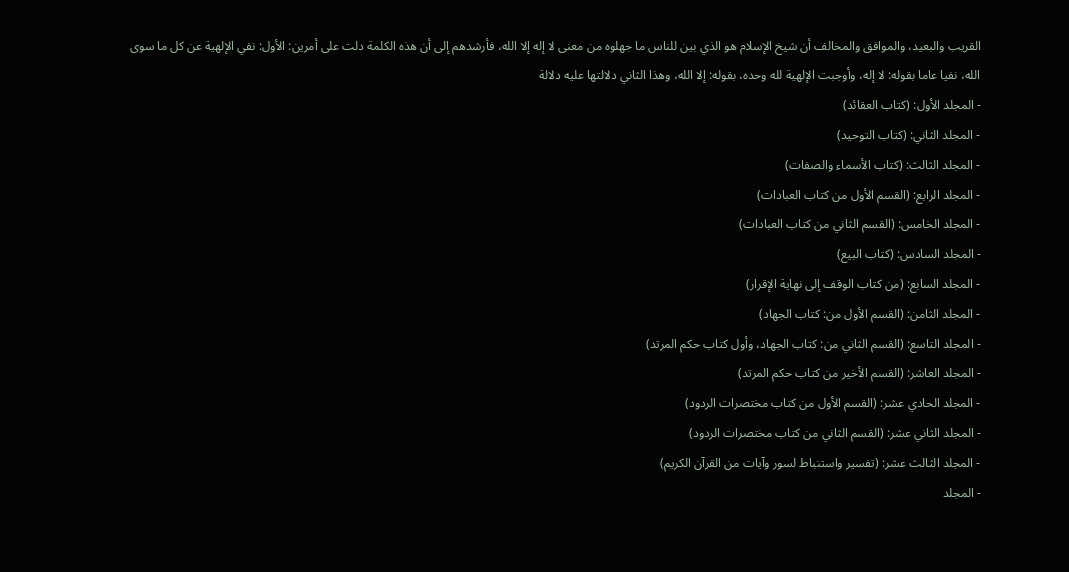القريب والبعيد، والموافق والمخالف أن شيخ الإسلام هو الذي بين للناس ما جهلوه من معنى لا إله إلا الله، فأرشدهم إلى أن هذه الكلمة دلت على أمرين: الأول: نفي الإلهية عن كل ما سوى الله، نفيا عاما بقوله: لا إله، وأوجبت الإلهية لله وحده، بقوله: إلا الله، وهذا الثاني دلالتها عليه دلالة
- المجلد الأول: (كتاب العقائد)
- المجلد الثاني: (كتاب التوحيد)
- المجلد الثالث: (كتاب الأسماء والصفات)
- المجلد الرابع: (القسم الأول من كتاب العبادات)
- المجلد الخامس: (القسم الثاني من كتاب العبادات)
- المجلد السادس: (كتاب البيع)
- المجلد السابع: (من كتاب الوقف إلى نهاية الإقرار)
- المجلد الثامن: (القسم الأول من: كتاب الجهاد)
- المجلد التاسع: (القسم الثاني من: كتاب الجهاد، وأول كتاب حكم المرتد)
- المجلد العاشر: (القسم الأخير من كتاب حكم المرتد)
- المجلد الحادي عشر: (القسم الأول من كتاب مختصرات الردود)
- المجلد الثاني عشر: (القسم الثاني من كتاب مختصرات الردود)
- المجلد الثالث عشر: (تفسير واستنباط لسور وآيات من القرآن الكريم)
- المجلد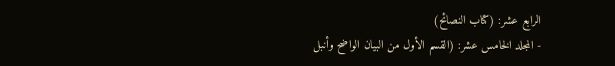الرابع عشر: (كتاب النصائح)
- المجلد الخامس عشر: (القسم الأول من البيان الواضح وأنبل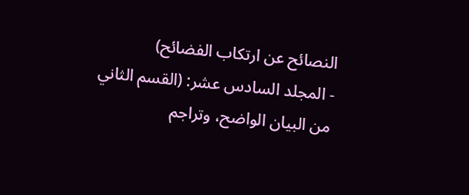النصائح عن ارتكاب الفضائح)
- المجلد السادس عشر: (القسم الثاني من البيان الواضح، وتراجم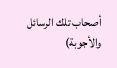أصحاب تلك الرسائل والأجوبة)